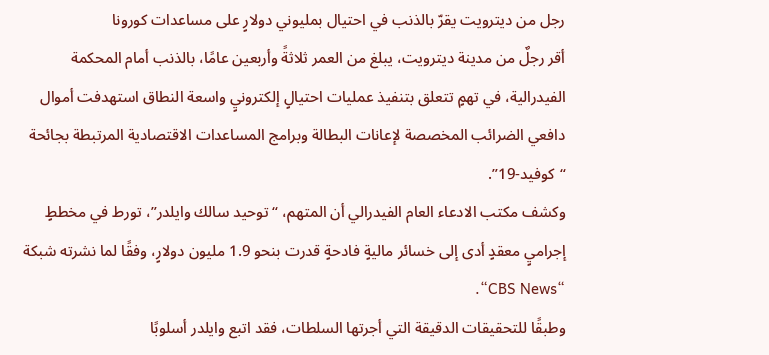رجل من ديترويت يقرّ بالذنب في احتيال بمليوني دولارٍ على مساعدات كورونا
أقر رجلٌ من مدينة ديترويت، يبلغ من العمر ثلاثةً وأربعين عامًا، بالذنب أمام المحكمة الفيدرالية، في تهمٍ تتعلق بتنفيذ عمليات احتيالٍ إلكترونيٍ واسعة النطاق استهدفت أموال دافعي الضرائب المخصصة لإعانات البطالة وبرامج المساعدات الاقتصادية المرتبطة بجائحة “كوفيد-19”.
وكشف مكتب الادعاء العام الفيدرالي أن المتهم، “توحيد سالك وايلدر”، تورط في مخططٍ إجراميٍ معقدٍ أدى إلى خسائر ماليةٍ فادحةٍ قدرت بنحو 1.9 مليون دولارٍ، وفقًا لما نشرته شبكة “CBS News“.
وطبقًا للتحقيقات الدقيقة التي أجرتها السلطات، فقد اتبع وايلدر أسلوبًا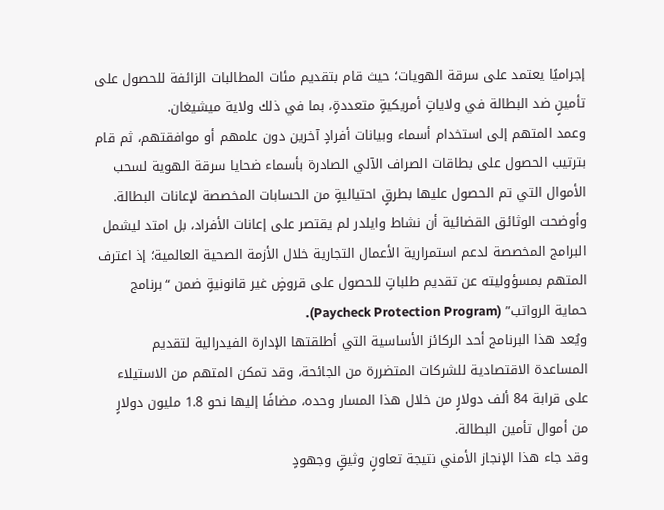إجراميًا يعتمد على سرقة الهويات؛ حيث قام بتقديم مئات المطالبات الزائفة للحصول على تأمينٍ ضد البطالة في ولاياتٍ أمريكيةٍ متعددةٍ، بما في ذلك ولاية ميشيغان.
وعمد المتهم إلى استخدام أسماء وبيانات أفرادٍ آخرين دون علمهم أو موافقتهم، ثم قام بترتيب الحصول على بطاقات الصراف الآلي الصادرة بأسماء ضحايا سرقة الهوية لسحب الأموال التي تم الحصول عليها بطرقٍ احتياليةٍ من الحسابات المخصصة لإعانات البطالة.
وأوضحت الوثائق القضائية أن نشاط وايلدر لم يقتصر على إعانات الأفراد، بل امتد ليشمل البرامج المخصصة لدعم استمرارية الأعمال التجارية خلال الأزمة الصحية العالمية؛ إذ اعترف المتهم بمسؤوليته عن تقديم طلباتٍ للحصول على قروضٍ غير قانونيةٍ ضمن “برنامج حماية الرواتب” (Paycheck Protection Program).
ويُعد هذا البرنامج أحد الركائز الأساسية التي أطلقتها الإدارة الفيدرالية لتقديم المساعدة الاقتصادية للشركات المتضررة من الجائحة، وقد تمكن المتهم من الاستيلاء على قرابة 84 ألف دولارٍ من خلال هذا المسار وحده، مضافًا إليها نحو 1.8 مليون دولارٍ من أموال تأمين البطالة.
وقد جاء هذا الإنجاز الأمني نتيجة تعاونٍ وثيقٍ وجهودٍ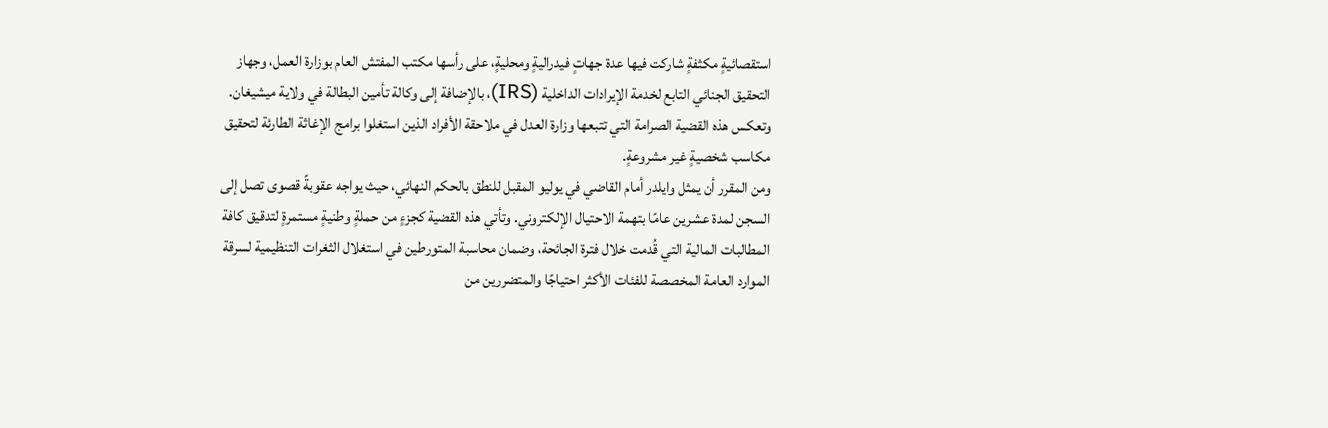استقصائيةٍ مكثفةٍ شاركت فيها عدة جهاتٍ فيدراليةٍ ومحليةٍ، على رأسها مكتب المفتش العام بوزارة العمل، وجهاز التحقيق الجنائي التابع لخدمة الإيرادات الداخلية (IRS)، بالإضافة إلى وكالة تأمين البطالة في ولاية ميشيغان. وتعكس هذه القضية الصرامة التي تتبعها وزارة العدل في ملاحقة الأفراد الذين استغلوا برامج الإغاثة الطارئة لتحقيق مكاسب شخصيةٍ غير مشروعةٍ.
ومن المقرر أن يمثل وايلدر أمام القاضي في يوليو المقبل للنطق بالحكم النهائي، حيث يواجه عقوبةً قصوى تصل إلى السجن لمدة عشرين عامًا بتهمة الاحتيال الإلكتروني. وتأتي هذه القضية كجزءٍ من حملةٍ وطنيةٍ مستمرةٍ لتدقيق كافة المطالبات المالية التي قُدمت خلال فترة الجائحة، وضمان محاسبة المتورطين في استغلال الثغرات التنظيمية لسرقة الموارد العامة المخصصة للفئات الأكثر احتياجًا والمتضررين من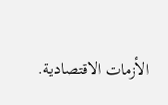الأزمات الاقتصادية.